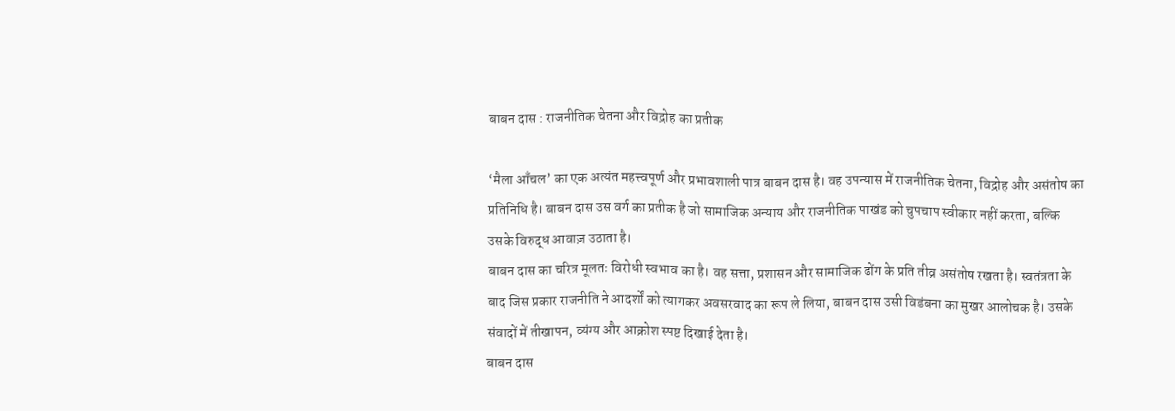बाबन दास : राजनीतिक चेतना और विद्रोह का प्रतीक

‘मैला आँचल’ का एक अत्यंत महत्त्वपूर्ण और प्रभावशाली पात्र बाबन दास है। वह उपन्यास में राजनीतिक चेतना, विद्रोह और असंतोष का प्रतिनिधि है। बाबन दास उस वर्ग का प्रतीक है जो सामाजिक अन्याय और राजनीतिक पाखंड को चुपचाप स्वीकार नहीं करता, बल्कि उसके विरुद्ध आवाज़ उठाता है।
बाबन दास का चरित्र मूलतः विरोधी स्वभाव का है। वह सत्ता, प्रशासन और सामाजिक ढोंग के प्रति तीव्र असंतोष रखता है। स्वतंत्रता के बाद जिस प्रकार राजनीति ने आदर्शों को त्यागकर अवसरवाद का रूप ले लिया, बाबन दास उसी विडंबना का मुखर आलोचक है। उसके संवादों में तीखापन, व्यंग्य और आक्रोश स्पष्ट दिखाई देता है।
बाबन दास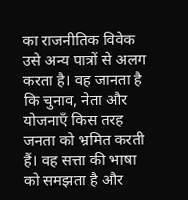का राजनीतिक विवेक उसे अन्य पात्रों से अलग करता है। वह जानता है कि चुनाव, नेता और योजनाएँ किस तरह जनता को भ्रमित करती हैं। वह सत्ता की भाषा को समझता है और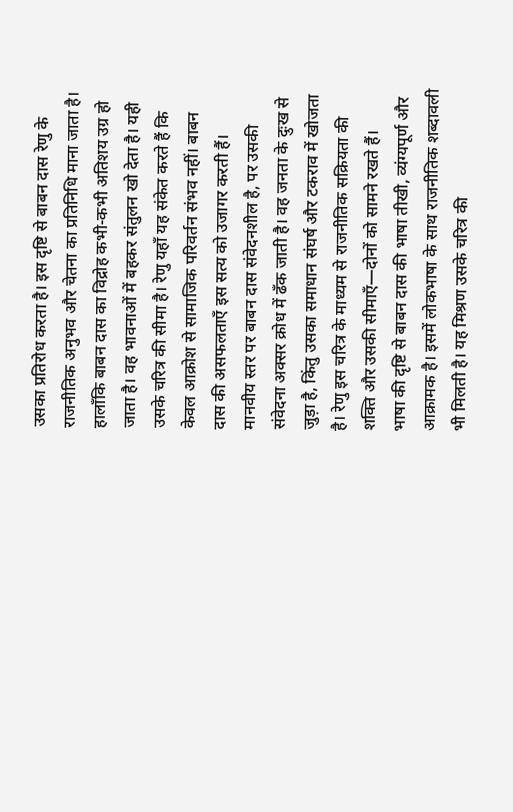उसका प्रतिरोध करता है। इस दृष्टि से बाबन दास रेणु के राजनीतिक अनुभव और चेतना का प्रतिनिधि माना जाता है।
हालाँकि बाबन दास का विद्रोह कभी-कभी अतिशय उग्र हो जाता है। वह भावनाओं में बहकर संतुलन खो देता है। यही उसके चरित्र की सीमा है। रेणु यहाँ यह संकेत करते हैं कि केवल आक्रोश से सामाजिक परिवर्तन संभव नहीं। बाबन दास की असफलताएँ इस सत्य को उजागर करती हैं।
मानवीय स्तर पर बाबन दास संवेदनशील है, पर उसकी संवेदना अक्सर क्रोध में ढँक जाती है। वह जनता के दुःख से जुड़ा है, किंतु उसका समाधान संघर्ष और टकराव में खोजता है। रेणु इस चरित्र के माध्यम से राजनीतिक सक्रियता की शक्ति और उसकी सीमाएँ—दोनों को सामने रखते हैं।
भाषा की दृष्टि से बाबन दास की भाषा तीखी, व्यंग्यपूर्ण और आक्रामक है। इसमें लोकभाषा के साथ राजनीतिक शब्दावली भी मिलती है। यह मिश्रण उसके चरित्र की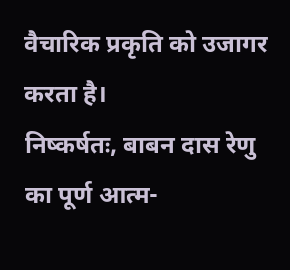वैचारिक प्रकृति को उजागर करता है।
निष्कर्षतः, बाबन दास रेणु का पूर्ण आत्म-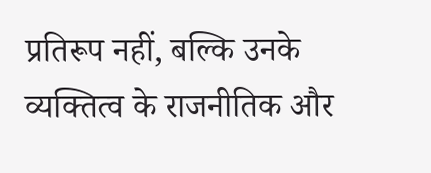प्रतिरूप नहीं, बल्कि उनके व्यक्तित्व के राजनीतिक और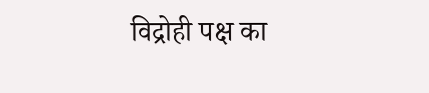विद्रोही पक्ष का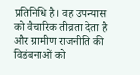प्रतिनिधि है। वह उपन्यास को वैचारिक तीव्रता देता है और ग्रामीण राजनीति की विडंबनाओं को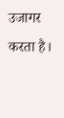उजागर करता है।